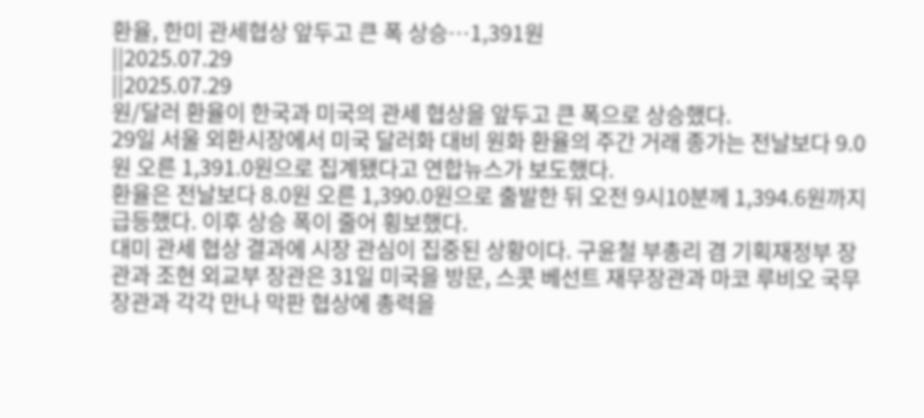환율, 한미 관세협상 앞두고 큰 폭 상승…1,391원
||2025.07.29
||2025.07.29
원/달러 환율이 한국과 미국의 관세 협상을 앞두고 큰 폭으로 상승했다.
29일 서울 외환시장에서 미국 달러화 대비 원화 환율의 주간 거래 종가는 전날보다 9.0원 오른 1,391.0원으로 집계됐다고 연합뉴스가 보도했다.
환율은 전날보다 8.0원 오른 1,390.0원으로 출발한 뒤 오전 9시10분께 1,394.6원까지 급등했다. 이후 상승 폭이 줄어 횡보했다.
대미 관세 협상 결과에 시장 관심이 집중된 상황이다. 구윤철 부총리 겸 기획재정부 장관과 조현 외교부 장관은 31일 미국을 방문, 스콧 베선트 재무장관과 마코 루비오 국무장관과 각각 만나 막판 협상에 총력을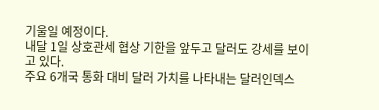기울일 예정이다.
내달 1일 상호관세 협상 기한을 앞두고 달러도 강세를 보이고 있다.
주요 6개국 통화 대비 달러 가치를 나타내는 달러인덱스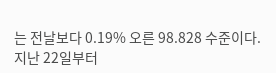는 전날보다 0.19% 오른 98.828 수준이다. 지난 22일부터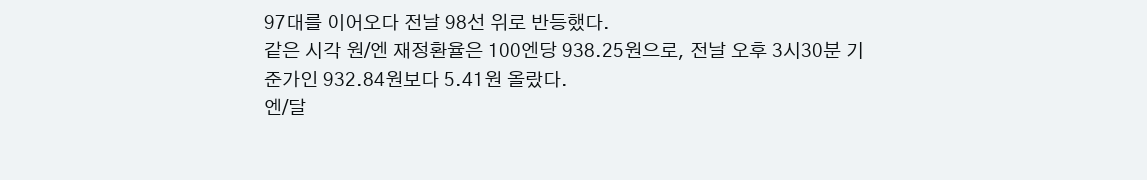97대를 이어오다 전날 98선 위로 반등했다.
같은 시각 원/엔 재정환율은 100엔당 938.25원으로, 전날 오후 3시30분 기준가인 932.84원보다 5.41원 올랐다.
엔/달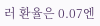러 환율은 0.07엔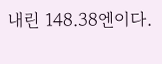내린 148.38엔이다.